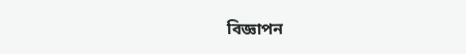বিজ্ঞাপন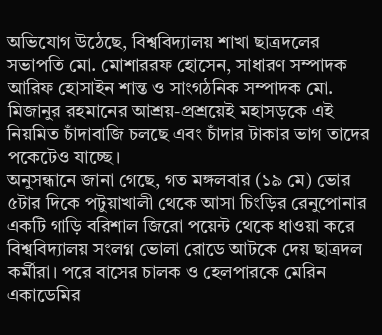অভিযোগ উঠেছে, বিশ্ববিদ্যালয় শাখা ছাত্রদলের সভাপতি মো. মোশাররফ হোসেন, সাধারণ সম্পাদক আরিফ হোসাইন শান্ত ও সাংগঠনিক সম্পাদক মো. মিজানুর রহমানের আশ্রয়-প্রশ্রয়েই মহাসড়কে এই নিয়মিত চাঁদাবাজি চলছে এবং চাঁদার টাকার ভাগ তাদের পকেটেও যাচ্ছে।
অনুসন্ধানে জানা গেছে, গত মঙ্গলবার (১৯ মে) ভোর ৫টার দিকে পটুয়াখালী থেকে আসা চিংড়ির রেনুপোনার একটি গাড়ি বরিশাল জিরো পয়েন্ট থেকে ধাওয়া করে বিশ্ববিদ্যালয় সংলগ্ন ভোলা রোডে আটকে দেয় ছাত্রদল কর্মীরা। পরে বাসের চালক ও হেলপারকে মেরিন একাডেমির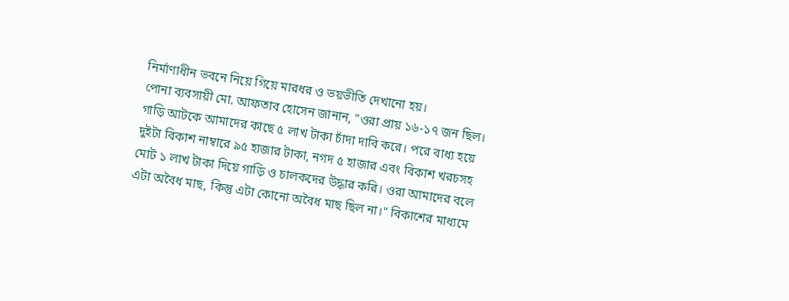নির্মাণাধীন ভবনে নিয়ে গিয়ে মারধর ও ভয়ভীতি দেখানো হয়।
পোনা ব্যবসায়ী মো. আফতাব হোসেন জানান, "ওরা প্রায় ১৬-১৭ জন ছিল। গাড়ি আটকে আমাদের কাছে ৫ লাখ টাকা চাঁদা দাবি করে। পরে বাধ্য হয়ে দুইটা বিকাশ নাম্বারে ৯৫ হাজার টাকা, নগদ ৫ হাজার এবং বিকাশ খরচসহ মোট ১ লাখ টাকা দিয়ে গাড়ি ও চালকদের উদ্ধার করি। ওরা আমাদের বলে এটা অবৈধ মাছ, কিন্তু এটা কোনো অবৈধ মাছ ছিল না।" বিকাশের মাধ্যমে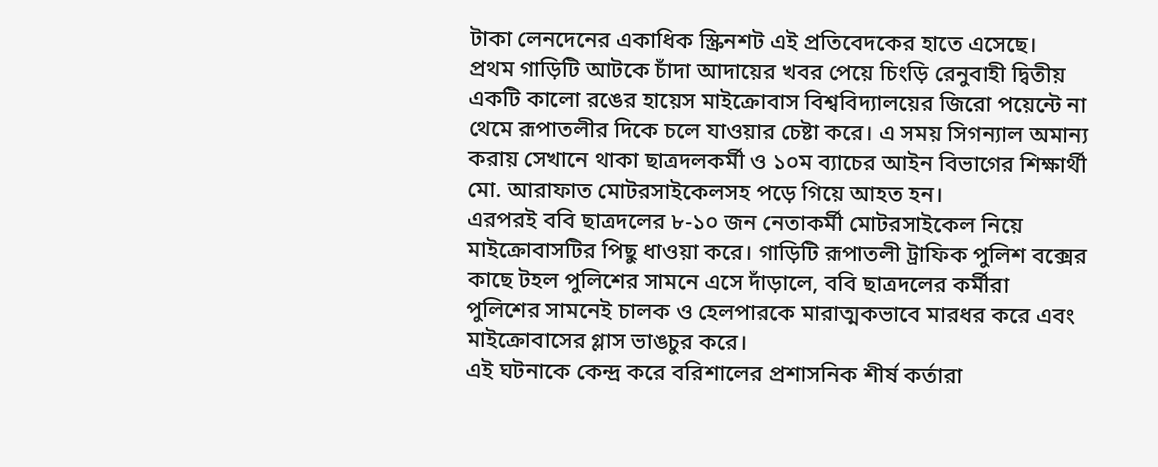টাকা লেনদেনের একাধিক স্ক্রিনশট এই প্রতিবেদকের হাতে এসেছে।
প্রথম গাড়িটি আটকে চাঁদা আদায়ের খবর পেয়ে চিংড়ি রেনুবাহী দ্বিতীয় একটি কালো রঙের হায়েস মাইক্রোবাস বিশ্ববিদ্যালয়ের জিরো পয়েন্টে না থেমে রূপাতলীর দিকে চলে যাওয়ার চেষ্টা করে। এ সময় সিগন্যাল অমান্য করায় সেখানে থাকা ছাত্রদলকর্মী ও ১০ম ব্যাচের আইন বিভাগের শিক্ষার্থী মো. আরাফাত মোটরসাইকেলসহ পড়ে গিয়ে আহত হন।
এরপরই ববি ছাত্রদলের ৮-১০ জন নেতাকর্মী মোটরসাইকেল নিয়ে মাইক্রোবাসটির পিছু ধাওয়া করে। গাড়িটি রূপাতলী ট্রাফিক পুলিশ বক্সের কাছে টহল পুলিশের সামনে এসে দাঁড়ালে, ববি ছাত্রদলের কর্মীরা পুলিশের সামনেই চালক ও হেলপারকে মারাত্মকভাবে মারধর করে এবং মাইক্রোবাসের গ্লাস ভাঙচুর করে।
এই ঘটনাকে কেন্দ্র করে বরিশালের প্রশাসনিক শীর্ষ কর্তারা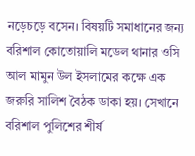নড়েচড়ে বসেন। বিষয়টি সমাধানের জন্য বরিশাল কোতোয়ালি মডেল থানার ওসি আল মামুন উল ইসলামের কক্ষে এক জরুরি সালিশ বৈঠক ডাকা হয়। সেখানে বরিশাল পুলিশের শীর্ষ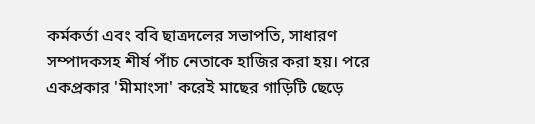কর্মকর্তা এবং ববি ছাত্রদলের সভাপতি, সাধারণ সম্পাদকসহ শীর্ষ পাঁচ নেতাকে হাজির করা হয়। পরে একপ্রকার 'মীমাংসা' করেই মাছের গাড়িটি ছেড়ে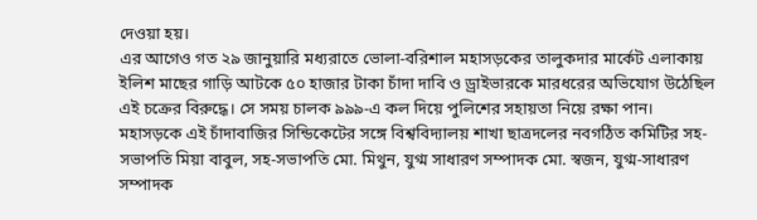দেওয়া হয়।
এর আগেও গত ২৯ জানুয়ারি মধ্যরাতে ভোলা-বরিশাল মহাসড়কের তালুকদার মার্কেট এলাকায় ইলিশ মাছের গাড়ি আটকে ৫০ হাজার টাকা চাঁদা দাবি ও ড্রাইভারকে মারধরের অভিযোগ উঠেছিল এই চক্রের বিরুদ্ধে। সে সময় চালক ৯৯৯-এ কল দিয়ে পুলিশের সহায়তা নিয়ে রক্ষা পান।
মহাসড়কে এই চাঁদাবাজির সিন্ডিকেটের সঙ্গে বিশ্ববিদ্যালয় শাখা ছাত্রদলের নবগঠিত কমিটির সহ-সভাপতি মিয়া বাবুল, সহ-সভাপতি মো. মিথুন, যুগ্ম সাধারণ সম্পাদক মো. স্বজন, যুগ্ম-সাধারণ সম্পাদক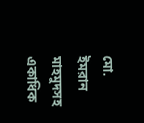মো. ইমরান মাহমুদসহ একাধিক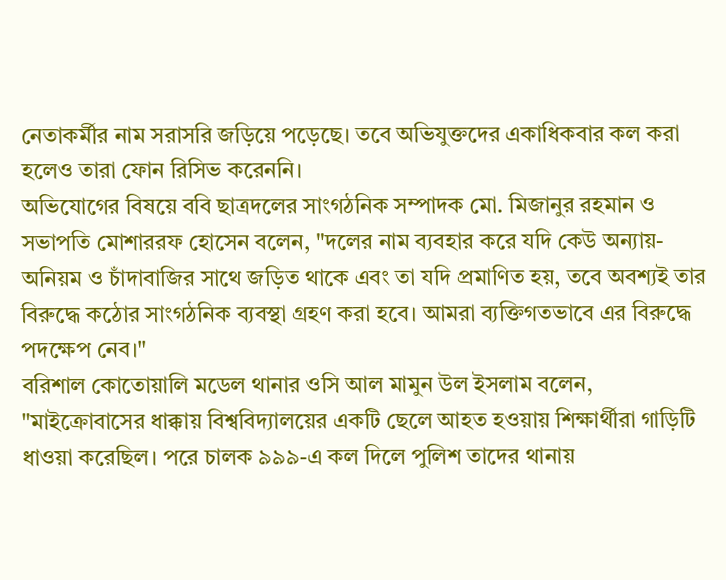নেতাকর্মীর নাম সরাসরি জড়িয়ে পড়েছে। তবে অভিযুক্তদের একাধিকবার কল করা হলেও তারা ফোন রিসিভ করেননি।
অভিযোগের বিষয়ে ববি ছাত্রদলের সাংগঠনিক সম্পাদক মো. মিজানুর রহমান ও সভাপতি মোশাররফ হোসেন বলেন, "দলের নাম ব্যবহার করে যদি কেউ অন্যায়-অনিয়ম ও চাঁদাবাজির সাথে জড়িত থাকে এবং তা যদি প্রমাণিত হয়, তবে অবশ্যই তার বিরুদ্ধে কঠোর সাংগঠনিক ব্যবস্থা গ্রহণ করা হবে। আমরা ব্যক্তিগতভাবে এর বিরুদ্ধে পদক্ষেপ নেব।"
বরিশাল কোতোয়ালি মডেল থানার ওসি আল মামুন উল ইসলাম বলেন, "মাইক্রোবাসের ধাক্কায় বিশ্ববিদ্যালয়ের একটি ছেলে আহত হওয়ায় শিক্ষার্থীরা গাড়িটি ধাওয়া করেছিল। পরে চালক ৯৯৯-এ কল দিলে পুলিশ তাদের থানায়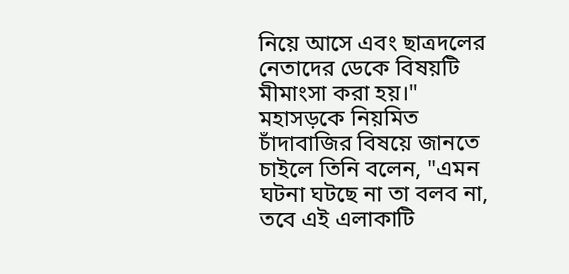নিয়ে আসে এবং ছাত্রদলের নেতাদের ডেকে বিষয়টি মীমাংসা করা হয়।" মহাসড়কে নিয়মিত চাঁদাবাজির বিষয়ে জানতে চাইলে তিনি বলেন, "এমন ঘটনা ঘটছে না তা বলব না, তবে এই এলাকাটি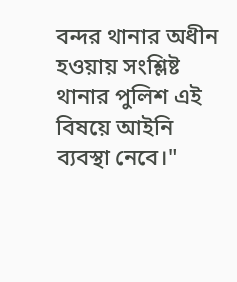বন্দর থানার অধীন হওয়ায় সংশ্লিষ্ট থানার পুলিশ এই বিষয়ে আইনি ব্যবস্থা নেবে।"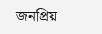জনপ্রিয়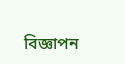বিজ্ঞাপন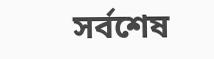সর্বশেষ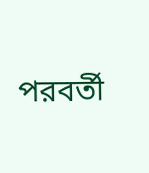পরবর্তী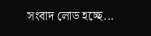সংবাদ লোড হচ্ছে...